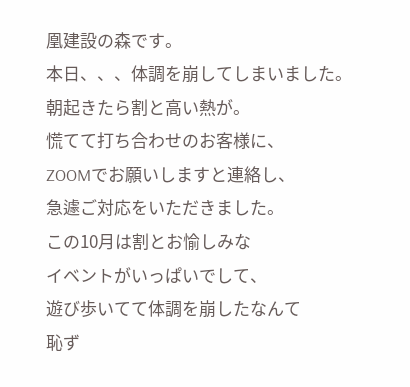凰建設の森です。
本日、、、体調を崩してしまいました。
朝起きたら割と高い熱が。
慌てて打ち合わせのお客様に、
ZOOMでお願いしますと連絡し、
急遽ご対応をいただきました。
この10月は割とお愉しみな
イベントがいっぱいでして、
遊び歩いてて体調を崩したなんて
恥ず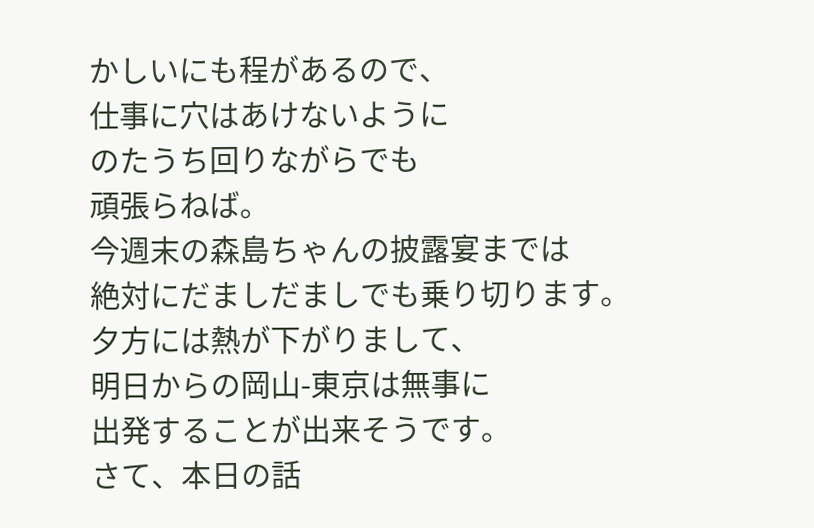かしいにも程があるので、
仕事に穴はあけないように
のたうち回りながらでも
頑張らねば。
今週末の森島ちゃんの披露宴までは
絶対にだましだましでも乗り切ります。
夕方には熱が下がりまして、
明日からの岡山-東京は無事に
出発することが出来そうです。
さて、本日の話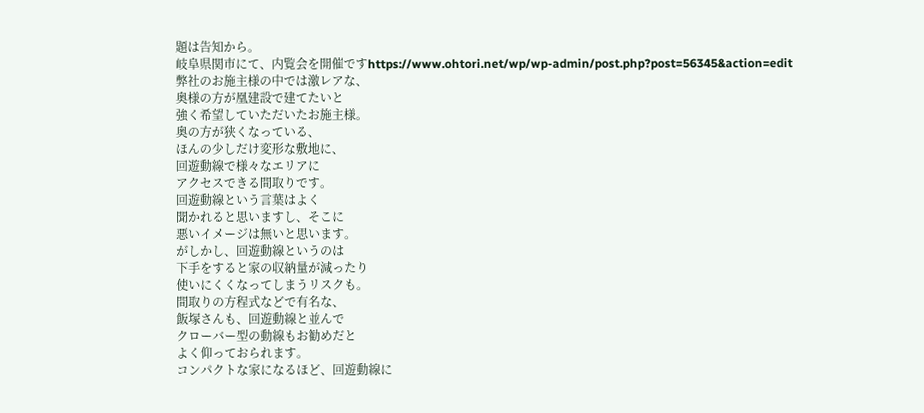題は告知から。
岐阜県関市にて、内覧会を開催ですhttps://www.ohtori.net/wp/wp-admin/post.php?post=56345&action=edit
弊社のお施主様の中では激レアな、
奥様の方が凰建設で建てたいと
強く希望していただいたお施主様。
奥の方が狭くなっている、
ほんの少しだけ変形な敷地に、
回遊動線で様々なエリアに
アクセスできる間取りです。
回遊動線という言葉はよく
聞かれると思いますし、そこに
悪いイメージは無いと思います。
がしかし、回遊動線というのは
下手をすると家の収納量が減ったり
使いにくくなってしまうリスクも。
間取りの方程式などで有名な、
飯塚さんも、回遊動線と並んで
クローバー型の動線もお勧めだと
よく仰っておられます。
コンパクトな家になるほど、回遊動線に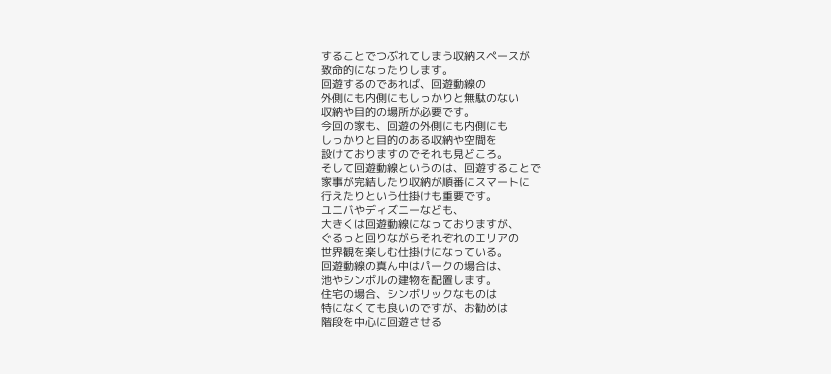することでつぶれてしまう収納スペースが
致命的になったりします。
回遊するのであれば、回遊動線の
外側にも内側にもしっかりと無駄のない
収納や目的の場所が必要です。
今回の家も、回遊の外側にも内側にも
しっかりと目的のある収納や空間を
設けておりますのでそれも見どころ。
そして回遊動線というのは、回遊することで
家事が完結したり収納が順番にスマートに
行えたりという仕掛けも重要です。
ユニバやディズニーなども、
大きくは回遊動線になっておりますが、
ぐるっと回りながらそれぞれのエリアの
世界観を楽しむ仕掛けになっている。
回遊動線の真ん中はパークの場合は、
池やシンボルの建物を配置します。
住宅の場合、シンボリックなものは
特になくても良いのですが、お勧めは
階段を中心に回遊させる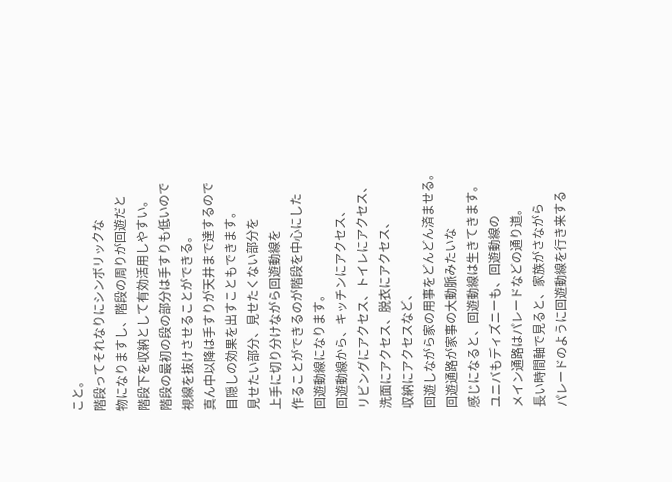こと。
階段ってそれなりにシンボリックな
物になりますし、階段の周りが回遊だと
階段下を収納として有効活用しやすい。
階段の最初の段の部分は手すりも低いので
視線を抜けさせることができる。
真ん中以降は手すりが天井まで達するので
目隠しの効果を出すこともできます。
見せたい部分、見せたくない部分を
上手に切り分けながら回遊動線を
作ることができるのが階段を中心にした
回遊動線になります。
回遊動線から、キッチンにアクセス、
リビングにアクセス、トイレにアクセス、
洗面にアクセス、脱衣にアクセス、
収納にアクセスなど、
回遊しながら家の用事をどんどん済ませる。
回遊通路が家事の大動脈みたいな
感じになると、回遊動線は生きてきます。
ユニバもディズニーも、回遊動線の
メイン通路はパレードなどの通り道。
長い時間軸で見ると、家族がさながら
パレードのように回遊動線を行き来する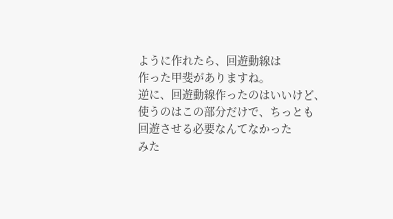ように作れたら、回遊動線は
作った甲斐がありますね。
逆に、回遊動線作ったのはいいけど、
使うのはこの部分だけで、ちっとも
回遊させる必要なんてなかった
みた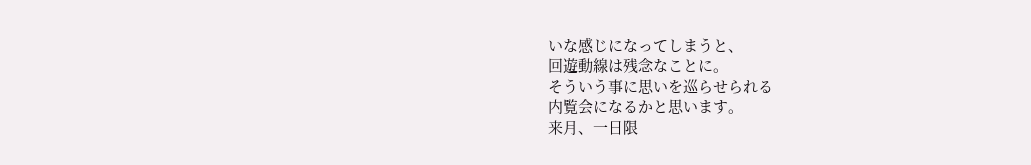いな感じになってしまうと、
回遊動線は残念なことに。
そういう事に思いを巡らせられる
内覧会になるかと思います。
来月、一日限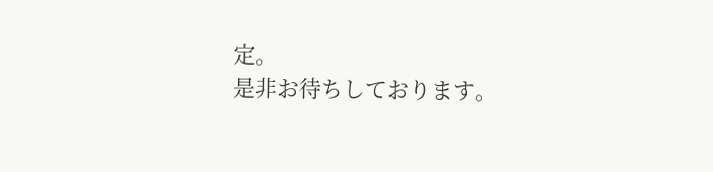定。
是非お待ちしております。